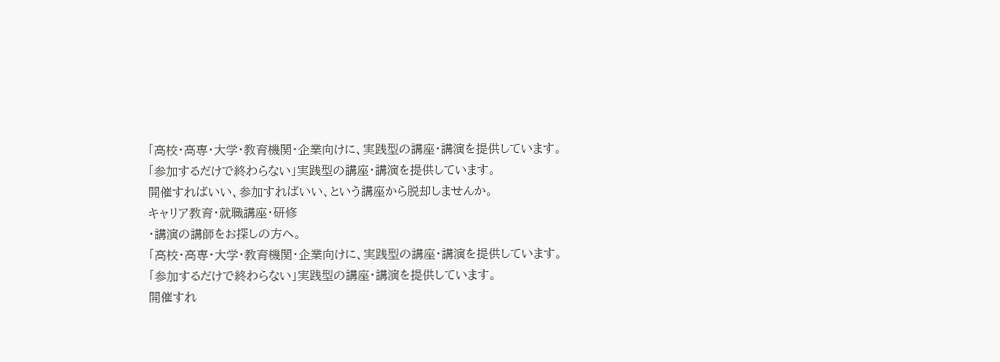「高校・高専・大学・教育機関・企業向けに、実践型の講座・講演を提供しています。
「参加するだけで終わらない」実践型の講座・講演を提供しています。
開催すればいい、参加すればいい、という講座から脱却しませんか。
キャリア教育・就職講座・研修
・講演の講師をお探しの方へ。
「高校・高専・大学・教育機関・企業向けに、実践型の講座・講演を提供しています。
「参加するだけで終わらない」実践型の講座・講演を提供しています。
開催すれ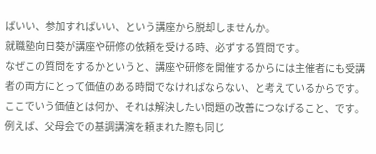ばいい、参加すればいい、という講座から脱却しませんか。
就職塾向日葵が講座や研修の依頼を受ける時、必ずする質問です。
なぜこの質問をするかというと、講座や研修を開催するからには主催者にも受講者の両方にとって価値のある時間でなければならない、と考えているからです。
ここでいう価値とは何か、それは解決したい問題の改善につなげること、です。
例えば、父母会での基調講演を頼まれた際も同じ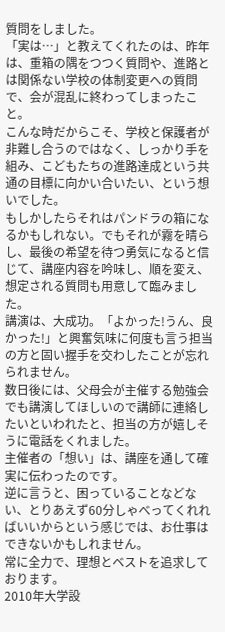質問をしました。
「実は…」と教えてくれたのは、昨年は、重箱の隅をつつく質問や、進路とは関係ない学校の体制変更への質問で、会が混乱に終わってしまったこと。
こんな時だからこそ、学校と保護者が非難し合うのではなく、しっかり手を組み、こどもたちの進路達成という共通の目標に向かい合いたい、という想いでした。
もしかしたらそれはパンドラの箱になるかもしれない。でもそれが霧を晴らし、最後の希望を待つ勇気になると信じて、講座内容を吟味し、順を変え、想定される質問も用意して臨みました。
講演は、大成功。「よかった!うん、良かった!」と興奮気味に何度も言う担当の方と固い握手を交わしたことが忘れられません。
数日後には、父母会が主催する勉強会でも講演してほしいので講師に連絡したいといわれたと、担当の方が嬉しそうに電話をくれました。
主催者の「想い」は、講座を通して確実に伝わったのです。
逆に言うと、困っていることなどない、とりあえず60分しゃべってくれればいいからという感じでは、お仕事はできないかもしれません。
常に全力で、理想とベストを追求しております。
2010年大学設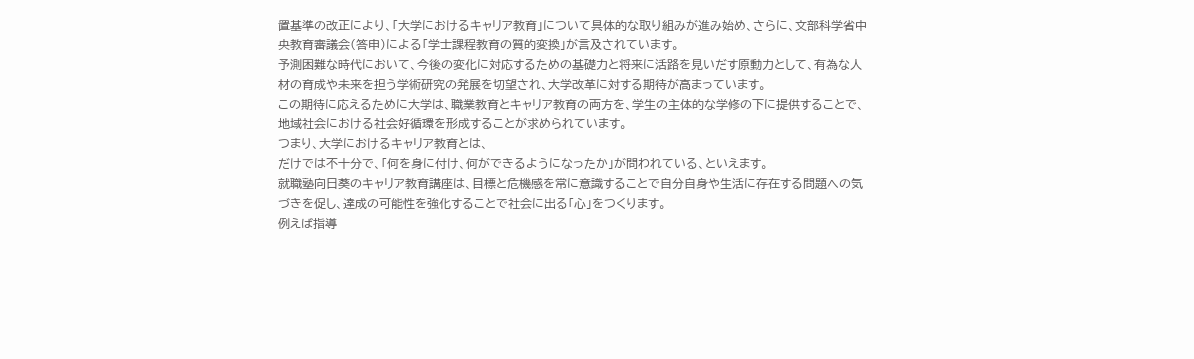置基準の改正により、「大学におけるキャリア教育」について具体的な取り組みが進み始め、さらに、文部科学省中央教育審議会(答申)による「学士課程教育の質的変換」が言及されています。
予測困難な時代において、今後の変化に対応するための基礎力と将来に活路を見いだす原動力として、有為な人材の育成や未来を担う学術研究の発展を切望され、大学改革に対する期待が高まっています。
この期待に応えるために大学は、職業教育とキャリア教育の両方を、学生の主体的な学修の下に提供することで、地域社会における社会好循環を形成することが求められています。
つまり、大学におけるキャリア教育とは、
だけでは不十分で、「何を身に付け、何ができるようになったか」が問われている、といえます。
就職塾向日葵のキャリア教育講座は、目標と危機感を常に意識することで自分自身や生活に存在する問題への気づきを促し、達成の可能性を強化することで社会に出る「心」をつくります。
例えば指導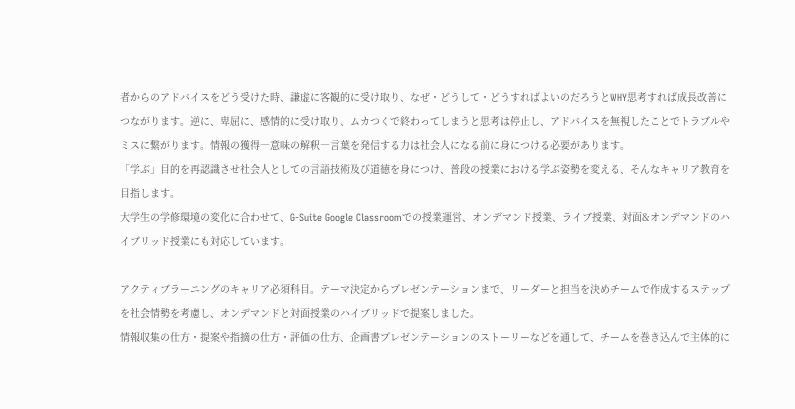者からのアドバイスをどう受けた時、謙虚に客観的に受け取り、なぜ・どうして・どうすればよいのだろうとWHY思考すれば成長改善につながります。逆に、卑屈に、感情的に受け取り、ムカつくで終わってしまうと思考は停止し、アドバイスを無視したことでトラブルやミスに繋がります。情報の獲得―意味の解釈―言葉を発信する力は社会人になる前に身につける必要があります。
「学ぶ」目的を再認識させ社会人としての言語技術及び道徳を身につけ、普段の授業における学ぶ姿勢を変える、そんなキャリア教育を目指します。
大学生の学修環境の変化に合わせて、G-Suite Google Classroomでの授業運営、オンデマンド授業、ライブ授業、対面&オンデマンドのハイブリッド授業にも対応しています。

アクティブラーニングのキャリア必須科目。テーマ決定からプレゼンテーションまで、リーダーと担当を決めチームで作成するステップを社会情勢を考慮し、オンデマンドと対面授業のハイブリッドで提案しました。
情報収集の仕方・提案や指摘の仕方・評価の仕方、企画書プレゼンテーションのストーリーなどを通して、チームを巻き込んで主体的に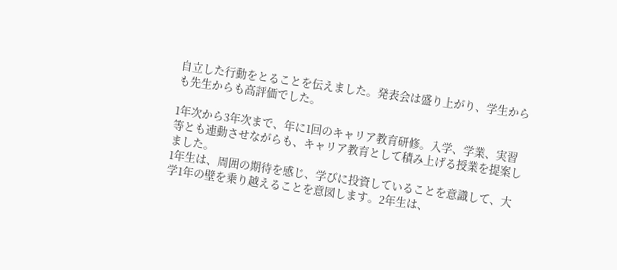自立した行動をとることを伝えました。発表会は盛り上がり、学生からも先生からも高評価でした。

1年次から3年次まで、年に1回のキャリア教育研修。入学、学業、実習等とも連動させながらも、キャリア教育として積み上げる授業を提案しました。
1年生は、周囲の期待を感じ、学びに投資していることを意識して、大学1年の壁を乗り越えることを意図します。2年生は、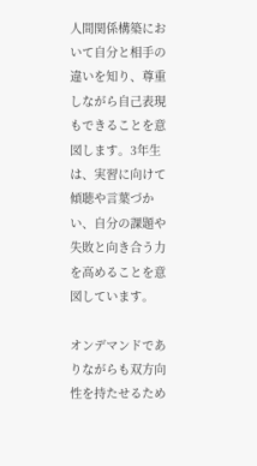人間関係構築において自分と相手の違いを知り、尊重しながら自己表現もできることを意図します。3年生は、実習に向けて傾聴や言葉づかい、自分の課題や失敗と向き合う力を高めることを意図しています。

オンデマンドでありながらも双方向性を持たせるため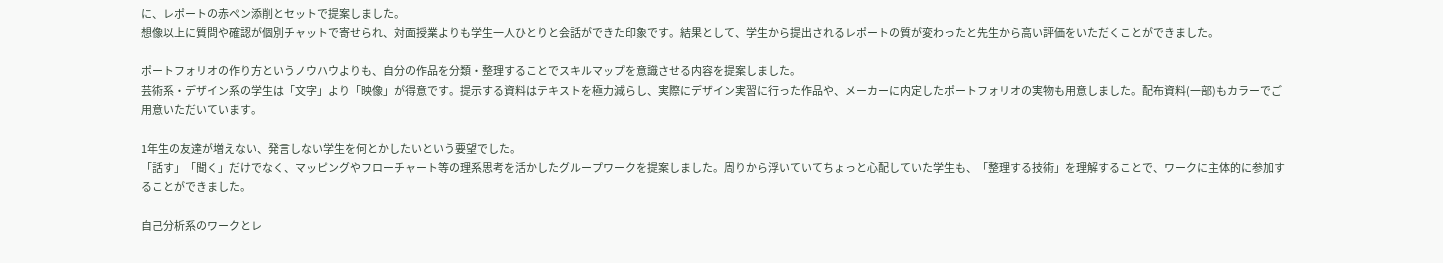に、レポートの赤ペン添削とセットで提案しました。
想像以上に質問や確認が個別チャットで寄せられ、対面授業よりも学生一人ひとりと会話ができた印象です。結果として、学生から提出されるレポートの質が変わったと先生から高い評価をいただくことができました。

ポートフォリオの作り方というノウハウよりも、自分の作品を分類・整理することでスキルマップを意識させる内容を提案しました。
芸術系・デザイン系の学生は「文字」より「映像」が得意です。提示する資料はテキストを極力減らし、実際にデザイン実習に行った作品や、メーカーに内定したポートフォリオの実物も用意しました。配布資料(一部)もカラーでご用意いただいています。

1年生の友達が増えない、発言しない学生を何とかしたいという要望でした。
「話す」「聞く」だけでなく、マッピングやフローチャート等の理系思考を活かしたグループワークを提案しました。周りから浮いていてちょっと心配していた学生も、「整理する技術」を理解することで、ワークに主体的に参加することができました。

自己分析系のワークとレ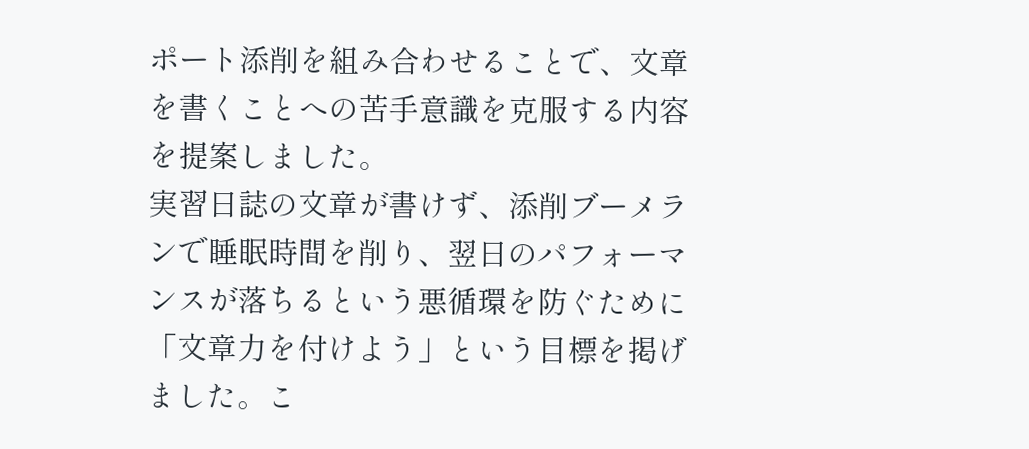ポート添削を組み合わせることで、文章を書くことへの苦手意識を克服する内容を提案しました。
実習日誌の文章が書けず、添削ブーメランで睡眠時間を削り、翌日のパフォーマンスが落ちるという悪循環を防ぐために「文章力を付けよう」という目標を掲げました。こ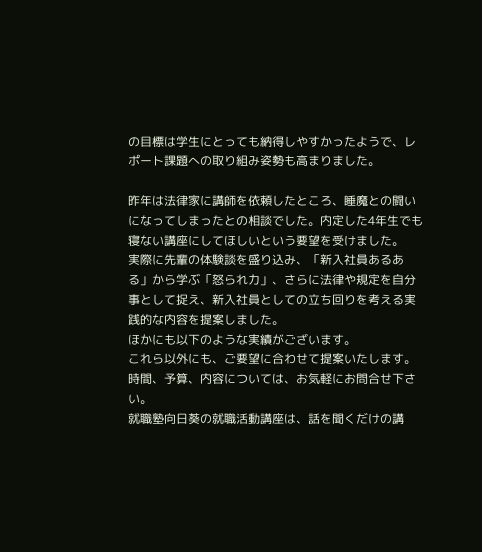の目標は学生にとっても納得しやすかったようで、レポート課題への取り組み姿勢も高まりました。

昨年は法律家に講師を依頼したところ、睡魔との闘いになってしまったとの相談でした。内定した4年生でも寝ない講座にしてほしいという要望を受けました。
実際に先輩の体験談を盛り込み、「新入社員あるある」から学ぶ「怒られ力」、さらに法律や規定を自分事として捉え、新入社員としての立ち回りを考える実践的な内容を提案しました。
ほかにも以下のような実績がございます。
これら以外にも、ご要望に合わせて提案いたします。
時間、予算、内容については、お気軽にお問合せ下さい。
就職塾向日葵の就職活動講座は、話を聞くだけの講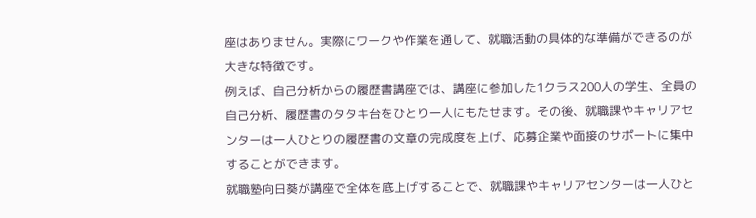座はありません。実際にワークや作業を通して、就職活動の具体的な準備ができるのが大きな特徴です。
例えば、自己分析からの履歴書講座では、講座に参加した1クラス200人の学生、全員の自己分析、履歴書のタタキ台をひとり一人にもたせます。その後、就職課やキャリアセンターは一人ひとりの履歴書の文章の完成度を上げ、応募企業や面接のサポートに集中することができます。
就職塾向日葵が講座で全体を底上げすることで、就職課やキャリアセンターは一人ひと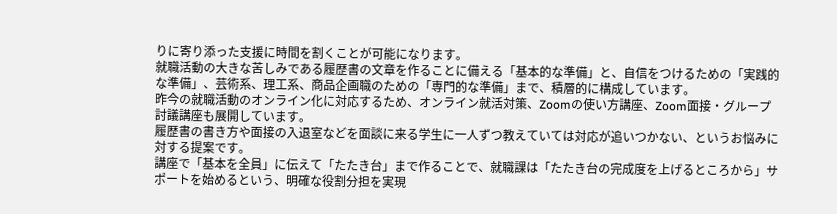りに寄り添った支援に時間を割くことが可能になります。
就職活動の大きな苦しみである履歴書の文章を作ることに備える「基本的な準備」と、自信をつけるための「実践的な準備」、芸術系、理工系、商品企画職のための「専門的な準備」まで、積層的に構成しています。
昨今の就職活動のオンライン化に対応するため、オンライン就活対策、Zoomの使い方講座、Zoom面接・グループ討議講座も展開しています。
履歴書の書き方や面接の入退室などを面談に来る学生に一人ずつ教えていては対応が追いつかない、というお悩みに対する提案です。
講座で「基本を全員」に伝えて「たたき台」まで作ることで、就職課は「たたき台の完成度を上げるところから」サポートを始めるという、明確な役割分担を実現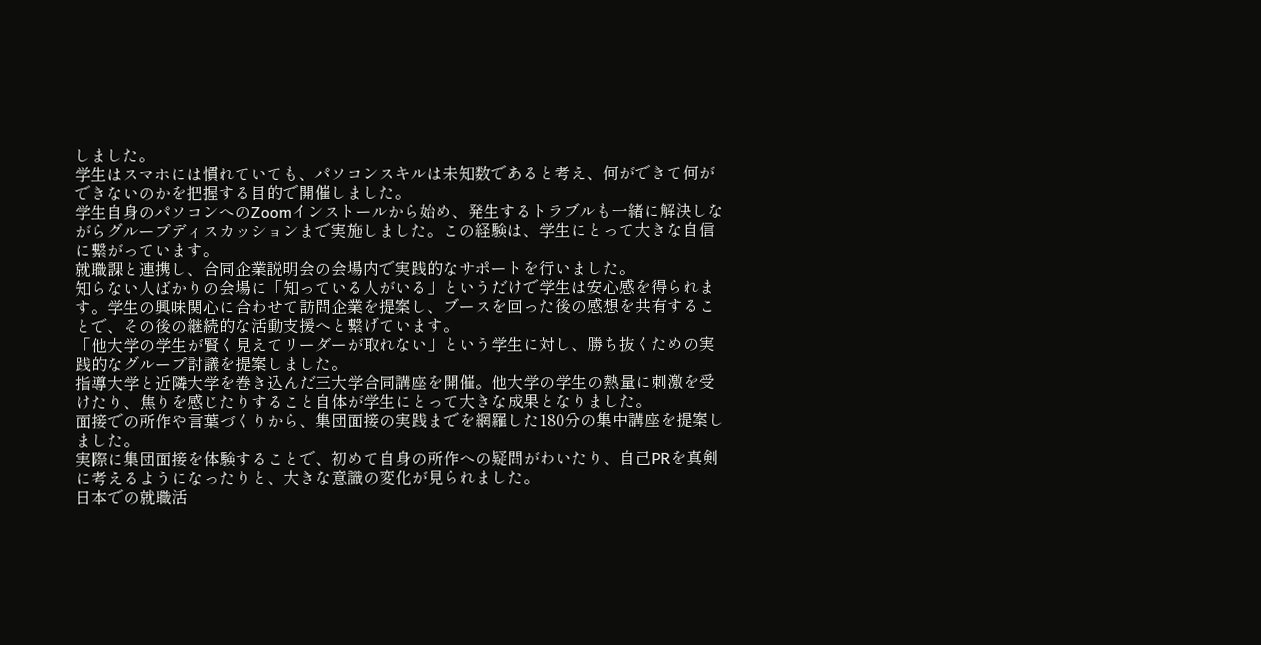しました。
学生はスマホには慣れていても、パソコンスキルは未知数であると考え、何ができて何ができないのかを把握する目的で開催しました。
学生自身のパソコンへのZoomインストールから始め、発生するトラブルも一緒に解決しながらグループディスカッションまで実施しました。この経験は、学生にとって大きな自信に繋がっています。
就職課と連携し、合同企業説明会の会場内で実践的なサポートを行いました。
知らない人ばかりの会場に「知っている人がいる」というだけで学生は安心感を得られます。学生の興味関心に合わせて訪問企業を提案し、ブースを回った後の感想を共有することで、その後の継続的な活動支援へと繋げています。
「他大学の学生が賢く見えてリーダーが取れない」という学生に対し、勝ち抜くための実践的なグループ討議を提案しました。
指導大学と近隣大学を巻き込んだ三大学合同講座を開催。他大学の学生の熱量に刺激を受けたり、焦りを感じたりすること自体が学生にとって大きな成果となりました。
面接での所作や言葉づくりから、集団面接の実践までを網羅した180分の集中講座を提案しました。
実際に集団面接を体験することで、初めて自身の所作への疑問がわいたり、自己PRを真剣に考えるようになったりと、大きな意識の変化が見られました。
日本での就職活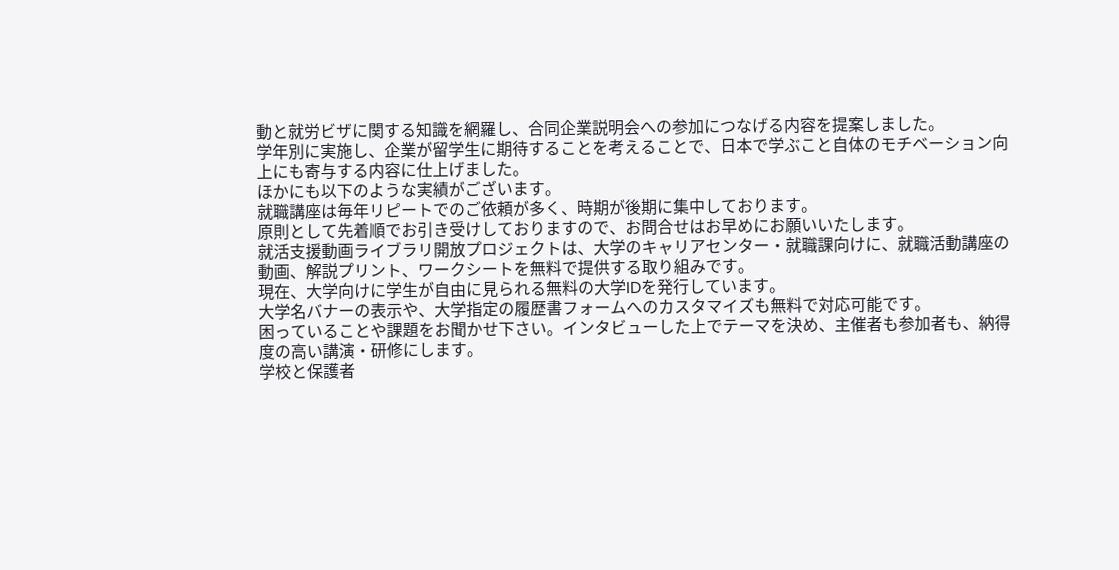動と就労ビザに関する知識を網羅し、合同企業説明会への参加につなげる内容を提案しました。
学年別に実施し、企業が留学生に期待することを考えることで、日本で学ぶこと自体のモチベーション向上にも寄与する内容に仕上げました。
ほかにも以下のような実績がございます。
就職講座は毎年リピートでのご依頼が多く、時期が後期に集中しております。
原則として先着順でお引き受けしておりますので、お問合せはお早めにお願いいたします。
就活支援動画ライブラリ開放プロジェクトは、大学のキャリアセンター・就職課向けに、就職活動講座の動画、解説プリント、ワークシートを無料で提供する取り組みです。
現在、大学向けに学生が自由に見られる無料の大学IDを発行しています。
大学名バナーの表示や、大学指定の履歴書フォームへのカスタマイズも無料で対応可能です。
困っていることや課題をお聞かせ下さい。インタビューした上でテーマを決め、主催者も参加者も、納得度の高い講演・研修にします。
学校と保護者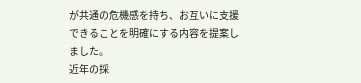が共通の危機感を持ち、お互いに支援できることを明確にする内容を提案しました。
近年の採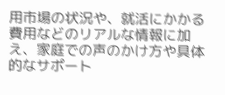用市場の状況や、就活にかかる費用などのリアルな情報に加え、家庭での声のかけ方や具体的なサポート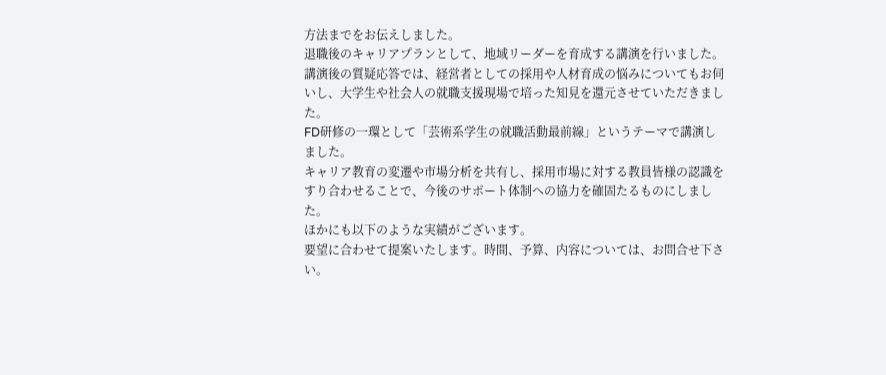方法までをお伝えしました。
退職後のキャリアプランとして、地域リーダーを育成する講演を行いました。
講演後の質疑応答では、経営者としての採用や人材育成の悩みについてもお伺いし、大学生や社会人の就職支援現場で培った知見を還元させていただきました。
FD研修の一環として「芸術系学生の就職活動最前線」というテーマで講演しました。
キャリア教育の変遷や市場分析を共有し、採用市場に対する教員皆様の認識をすり合わせることで、今後のサポート体制への協力を確固たるものにしました。
ほかにも以下のような実績がございます。
要望に合わせて提案いたします。時間、予算、内容については、お問合せ下さい。